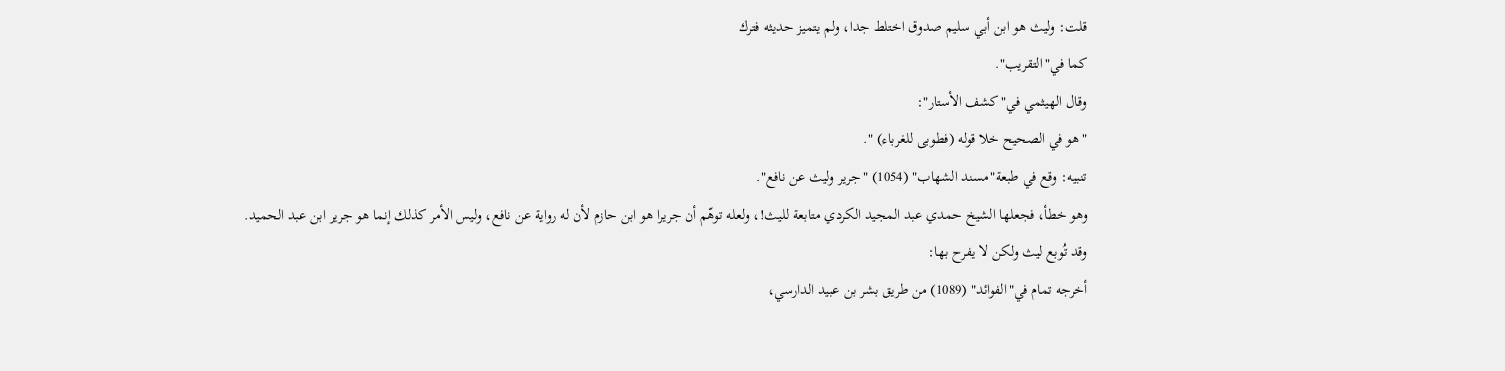قلت: وليث هو ابن أبي سليم صدوق اختلط جدا، ولم يتميز حديثه فترك
كما في"التقريب".
وقال الهيثمي في"كشف الأستار":
"هو في الصحيح خلا قوله (فطوبى للغرباء) ".
تنبيه: وقع في طبعة"مسند الشهاب" (1054) "جرير وليث عن نافع".
وهو خطأ، فجعلها الشيخ حمدي عبد المجيد الكردي متابعة لليث!، ولعله توهّم أن جريرا هو ابن حازم لأن له رواية عن نافع، وليس الأمر كذلك إنما هو جرير ابن عبد الحميد.
وقد تُوبع ليث ولكن لا يفرح بها:
أخرجه تمام في"الفوائد" (1089) من طريق بشر بن عبيد الدارسي،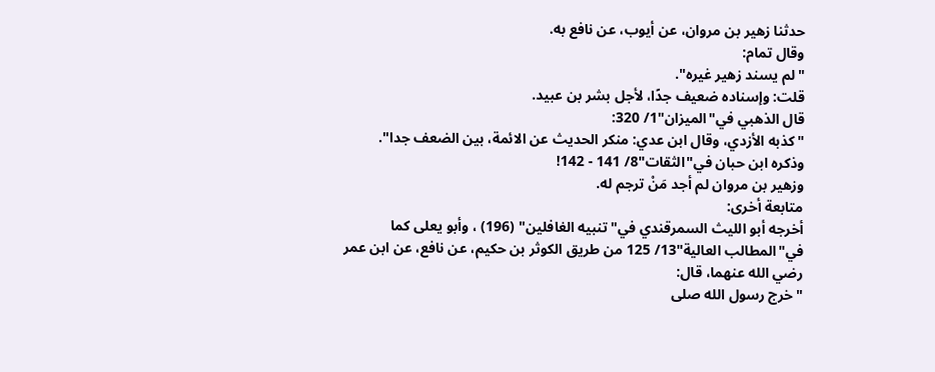حدثنا زهير بن مروان، عن أيوب، عن نافع به.
وقال تمام:
"لم يسند زهير غيره".
قلت: وإسناده ضعيف جدًا، لأجل بشر بن عبيد.
قال الذهبي في"الميزان"1/ 320:
"كذبه الأزدي، وقال ابن عدي: منكر الحديث عن الائمة، بين الضعف جدا".
وذكره ابن حبان في"الثقات"8/ 141 - 142!
وزهير بن مروان لم أجد مَنْ ترجم له.
متابعة أخرى:
أخرجه أبو الليث السمرقندي في"تنبيه الغافلين" (196) ، وأبو يعلى كما في"المطالب العالية"13/ 125 من طريق الكوثر بن حكيم، عن نافع، عن ابن عمر رضي الله عنهما، قال:
"خرج رسول الله صلى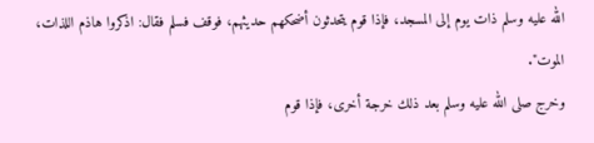الله عليه وسلم ذات يوم إلى المسجد، فإذا قوم يتحدثون أضحكهم حديثهم، فوقف فسلم فقال: اذكروا هاذم اللذات، الموت".
وخرج صلى الله عليه وسلم بعد ذلك خرجة أخرى، فإذا قوم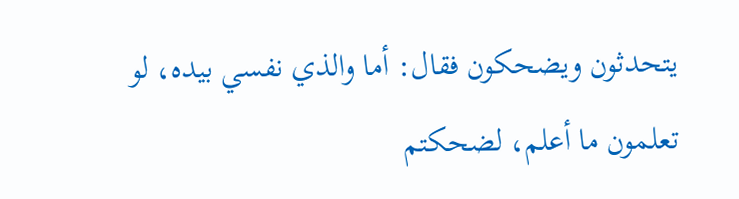يتحدثون ويضحكون فقال: أما والذي نفسي بيده، لو تعلمون ما أعلم، لضحكتم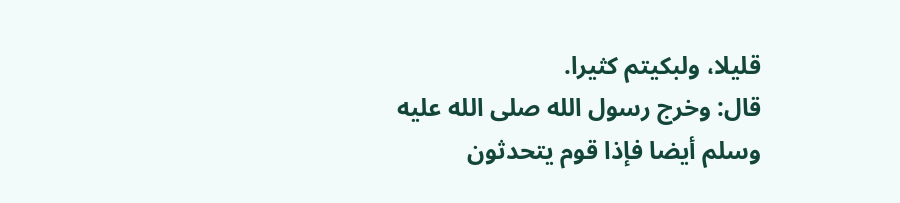قليلا، ولبكيتم كثيرا.
قال: وخرج رسول الله صلى الله عليه وسلم أيضا فإذا قوم يتحدثون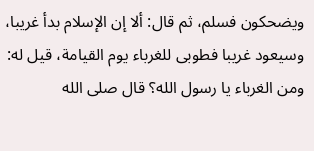ويضحكون فسلم، ثم قال: ألا إن الإسلام بدأ غريبا، وسيعود غريبا فطوبى للغرباء يوم القيامة، قيل له: ومن الغرباء يا رسول الله؟ قال صلى الله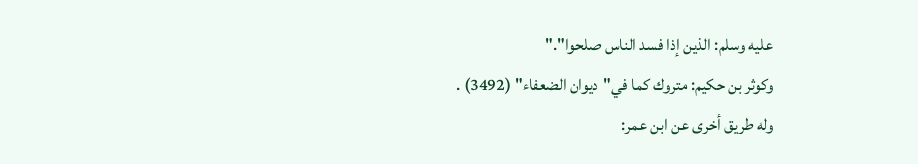عليه وسلم: الذين إذا فسد الناس صلحوا"."
وكوثر بن حكيم: متروك كما في"ديوان الضعفاء" (3492) .
وله طريق أخرى عن ابن عمر: